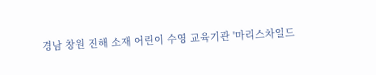경남 창원 진해 소재 어린이 수영 교육기관 '마리스차일드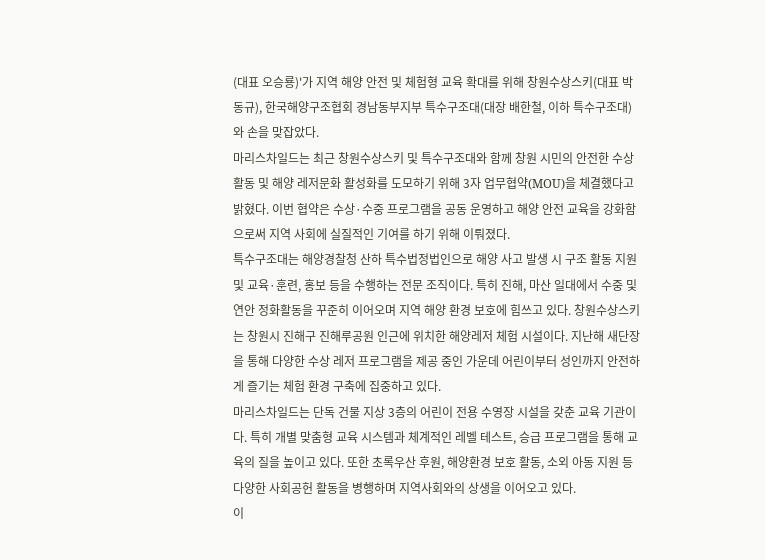(대표 오승룡)'가 지역 해양 안전 및 체험형 교육 확대를 위해 창원수상스키(대표 박동규), 한국해양구조협회 경남동부지부 특수구조대(대장 배한철, 이하 특수구조대)와 손을 맞잡았다.
마리스차일드는 최근 창원수상스키 및 특수구조대와 함께 창원 시민의 안전한 수상 활동 및 해양 레저문화 활성화를 도모하기 위해 3자 업무협약(MOU)을 체결했다고 밝혔다. 이번 협약은 수상·수중 프로그램을 공동 운영하고 해양 안전 교육을 강화함으로써 지역 사회에 실질적인 기여를 하기 위해 이뤄졌다.
특수구조대는 해양경찰청 산하 특수법정법인으로 해양 사고 발생 시 구조 활동 지원 및 교육·훈련, 홍보 등을 수행하는 전문 조직이다. 특히 진해, 마산 일대에서 수중 및 연안 정화활동을 꾸준히 이어오며 지역 해양 환경 보호에 힘쓰고 있다. 창원수상스키는 창원시 진해구 진해루공원 인근에 위치한 해양레저 체험 시설이다. 지난해 새단장을 통해 다양한 수상 레저 프로그램을 제공 중인 가운데 어린이부터 성인까지 안전하게 즐기는 체험 환경 구축에 집중하고 있다.
마리스차일드는 단독 건물 지상 3층의 어린이 전용 수영장 시설을 갖춘 교육 기관이다. 특히 개별 맞춤형 교육 시스템과 체계적인 레벨 테스트, 승급 프로그램을 통해 교육의 질을 높이고 있다. 또한 초록우산 후원, 해양환경 보호 활동, 소외 아동 지원 등 다양한 사회공헌 활동을 병행하며 지역사회와의 상생을 이어오고 있다.
이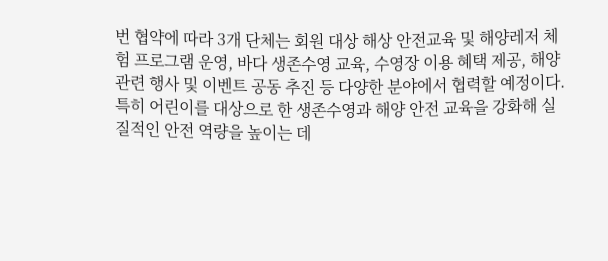번 협약에 따라 3개 단체는 회원 대상 해상 안전교육 및 해양레저 체험 프로그램 운영, 바다 생존수영 교육, 수영장 이용 혜택 제공, 해양 관련 행사 및 이벤트 공동 추진 등 다양한 분야에서 협력할 예정이다. 특히 어린이를 대상으로 한 생존수영과 해양 안전 교육을 강화해 실질적인 안전 역량을 높이는 데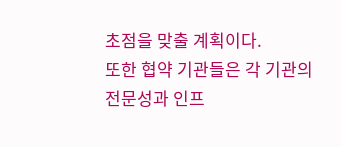초점을 맞출 계획이다.
또한 협약 기관들은 각 기관의 전문성과 인프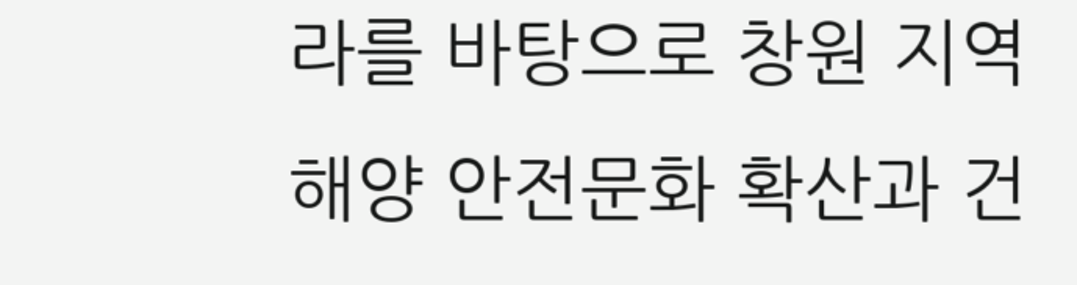라를 바탕으로 창원 지역 해양 안전문화 확산과 건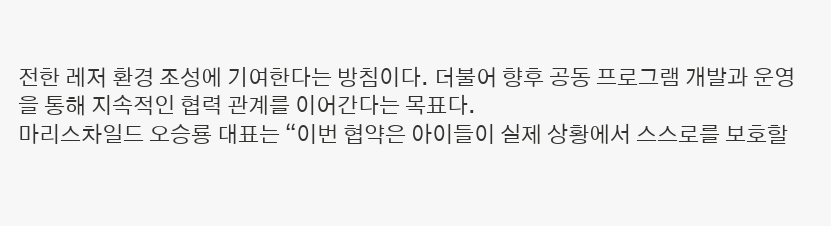전한 레저 환경 조성에 기여한다는 방침이다. 더불어 향후 공동 프로그램 개발과 운영을 통해 지속적인 협력 관계를 이어간다는 목표다.
마리스차일드 오승룡 대표는 “이번 협약은 아이들이 실제 상황에서 스스로를 보호할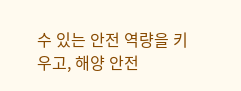수 있는 안전 역량을 키우고, 해양 안전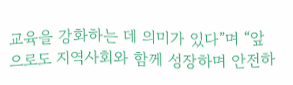교육을 강화하는 데 의미가 있다”며 “앞으로도 지역사회와 함께 성장하며 안전하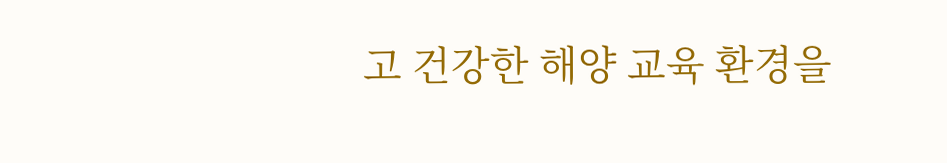고 건강한 해양 교육 환경을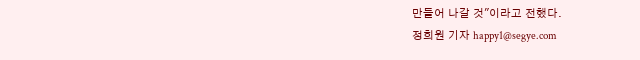만들어 나갈 것"이라고 전했다.
정희원 기자 happy1@segye.com